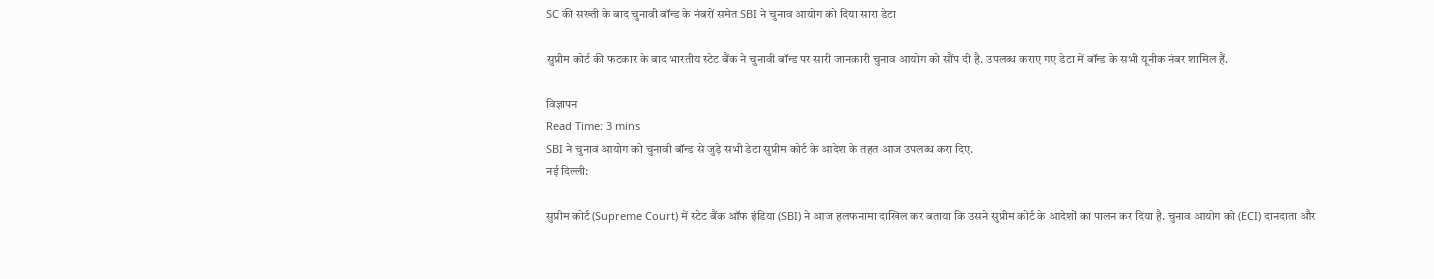SC की सख्ती के बाद चुनावी बॉन्ड के नंबरों समेत SBI ने चुनाव आयोग को दिया सारा डेटा

सुप्रीम कोर्ट की फटकार के बाद भारतीय स्टेट बैंक ने चुनावी बॉन्ड पर सारी जानकारी चुनाव आयोग को सौंप दी है. उपलब्ध कराए गए डेटा में बॉन्ड के सभी यूनीक नंबर शामिल हैं.

विज्ञापन
Read Time: 3 mins
SBI ने चुनाव आयोग को चुनावी बॉन्ड से जुड़े सभी डेटा सुप्रीम कोर्ट के आदेश के तहत आज उपलब्ध करा दिए.
नई दिल्ली:

सुप्रीम कोर्ट (Supreme Court) में स्टेट बैंक ऑफ इंडिया (SBI) ने आज हलफनामा दाखिल कर बताया कि उसने सुप्रीम कोर्ट के आदेशों का पालन कर दिया है. चुनाव आयोग को (ECI) दानदाता और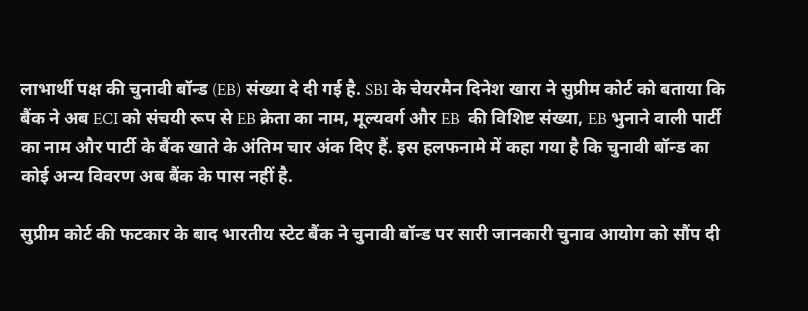लाभार्थी पक्ष की चुनावी बॉन्ड (EB) संख्या दे दी गई है. SBI के चेयरमैन दिनेश खारा ने सुप्रीम कोर्ट को बताया कि बैंक ने अब ECI को संचयी रूप से EB क्रेता का नाम, मूल्यवर्ग और EB  की विशिष्ट संख्या, EB भुनाने वाली पार्टी का नाम और पार्टी के बैंक खाते के अंतिम चार अंक दिए हैं. इस हलफनामे में कहा गया है कि चुनावी बॉन्ड का कोई अन्य विवरण अब बैंक के पास नहीं है.

सुप्रीम कोर्ट की फटकार के बाद भारतीय स्टेट बैंक ने चुनावी बॉन्ड पर सारी जानकारी चुनाव आयोग को सौंप दी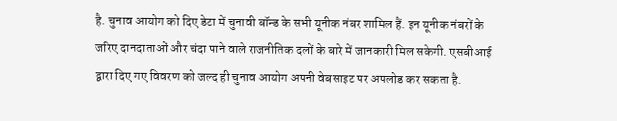है. चुनाव आयोग को दिए डेटा में चुनावी बॉन्ड के सभी यूनीक नंबर शामिल हैं. इन यूनीक नंबरों के जरिए दानदाताओं और चंदा पाने वाले राजनीतिक दलों के बारे में जानकारी मिल सकेगी. एसबीआई द्वारा दिए गए विवरण को जल्द ही चुनाव आयोग अपनी वेबसाइट पर अपलोड कर सकता है.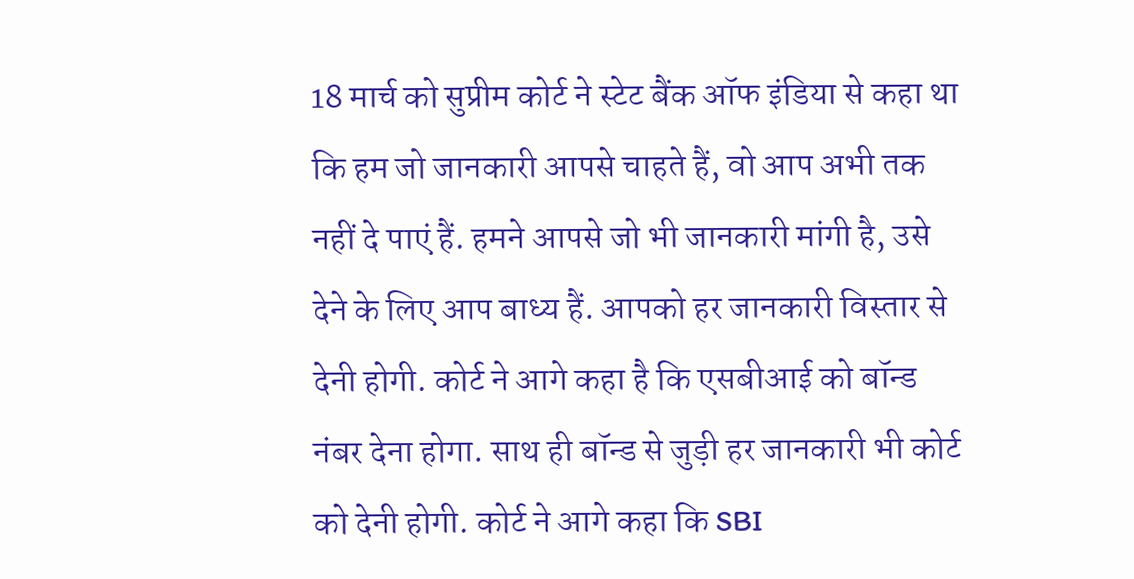18 मार्च को सुप्रीम कोर्ट ने स्टेट बैंक ऑफ इंडिया से कहा था कि हम जो जानकारी आपसे चाहते हैं, वो आप अभी तक नहीं दे पाएं हैं. हमने आपसे जो भी जानकारी मांगी है, उसे देने के लिए आप बाध्य हैं. आपको हर जानकारी विस्तार से देनी होगी. कोर्ट ने आगे कहा है कि एसबीआई को बॉन्ड नंबर देना होगा. साथ ही बॉन्ड से जुड़ी हर जानकारी भी कोर्ट को देनी होगी. कोर्ट ने आगे कहा कि SBI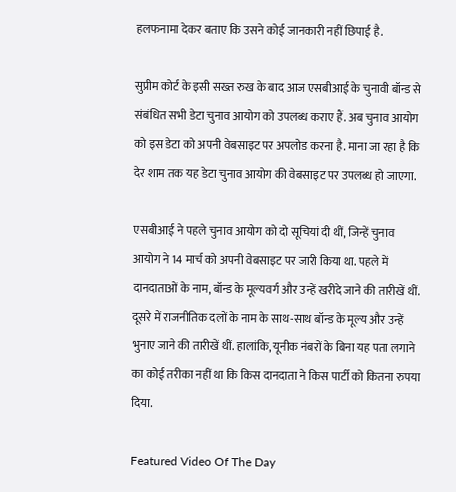हलफनामा देकर बताए कि उसने कोई जानकारी नहीं छिपाई है.

सुप्रीम कोर्ट के इसी सख्त रुख के बाद आज एसबीआई के चुनावी बॉन्ड से संबंधित सभी डेटा चुनाव आयोग को उपलब्ध कराए हैं. अब चुनाव आयोग को इस डेटा को अपनी वेबसाइट पर अपलोड करना है. माना जा रहा है कि देर शाम तक यह डेटा चुनाव आयोग की वेबसाइट पर उपलब्ध हो जाएगा.

एसबीआई ने पहले चुनाव आयोग को दो सूचियां दी थीं, जिन्हें चुनाव आयोग ने 14 मार्च को अपनी वेबसाइट पर जारी किया था. पहले में दानदाताओं के नाम, बॉन्ड के मूल्यवर्ग और उन्हें खरीदे जाने की तारीखें थीं. दूसरे में राजनीतिक दलों के नाम के साथ-साथ बॉन्ड के मूल्य और उन्हें भुनाए जाने की तारीखें थीं. हालांकि, यूनीक नंबरों के बिना यह पता लगाने का कोई तरीका नहीं था कि किस दानदाता ने किस पार्टी को कितना रुपया दिया.

Featured Video Of The Day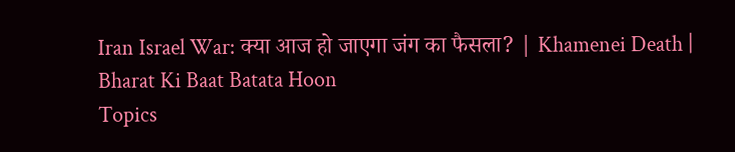Iran Israel War: क्या आज हो जाएगा जंग का फैसला? | Khamenei Death | Bharat Ki Baat Batata Hoon
Topics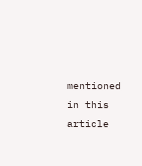mentioned in this article